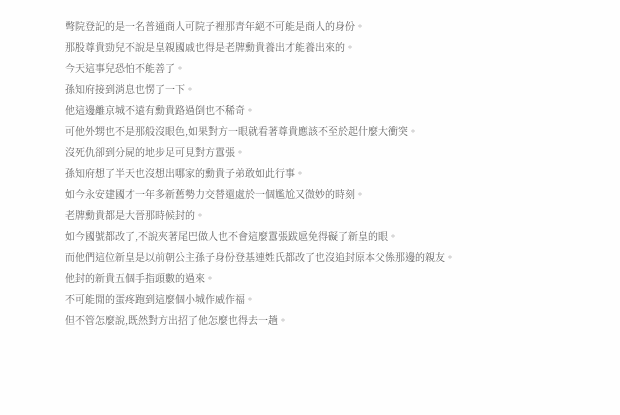彆院登記的是一名普通商人可院子裡那青年絕不可能是商人的身份。
那股尊貴勁兒不說是皇親國戚也得是老牌勳貴養出才能養出來的。
今天這事兒恐怕不能善了。
孫知府接到消息也愣了一下。
他這邊離京城不遠有勳貴路過倒也不稀奇。
可他外甥也不是那般沒眼色,如果對方一眼就看著尊貴應該不至於起什麼大衝突。
沒死仇卻到分屍的地步足可見對方囂張。
孫知府想了半天也沒想出哪家的勳貴子弟敢如此行事。
如今永安建國才一年多新舊勢力交替還處於一個尷尬又微妙的時刻。
老牌勳貴都是大晉那時候封的。
如今國號都改了,不說夾著尾巴做人也不會這麼囂張跋扈免得礙了新皇的眼。
而他們這位新皇是以前朝公主孫子身份登基連姓氏都改了也沒追封原本父係那邊的親友。
他封的新貴五個手指頭數的過來。
不可能閒的蛋疼跑到這麼個小城作威作福。
但不管怎麼說,既然對方出招了他怎麼也得去一趟。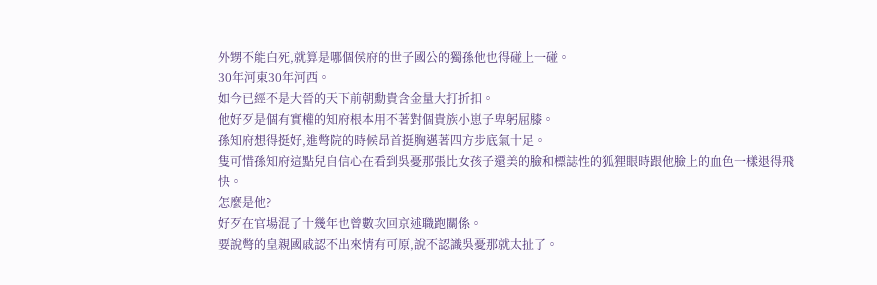外甥不能白死,就算是哪個侯府的世子國公的獨孫他也得碰上一碰。
30年河東30年河西。
如今已經不是大晉的天下前朝勳貴含金量大打折扣。
他好歹是個有實權的知府根本用不著對個貴族小崽子卑躬屈膝。
孫知府想得挺好,進彆院的時候昂首挺胸邁著四方步底氣十足。
隻可惜孫知府這點兒自信心在看到吳憂那張比女孩子還美的臉和標誌性的狐狸眼時跟他臉上的血色一樣退得飛快。
怎麼是他?
好歹在官場混了十幾年也曾數次回京述職跑關係。
要說彆的皇親國戚認不出來情有可原,說不認識吳憂那就太扯了。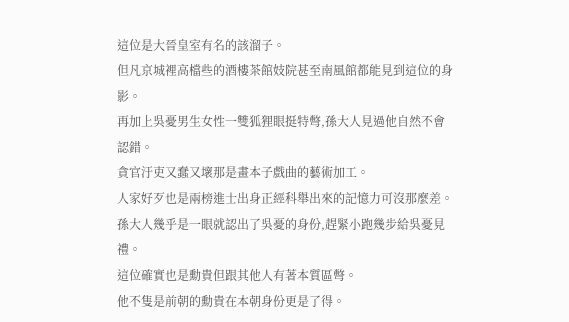這位是大晉皇室有名的該溜子。
但凡京城裡高檔些的酒樓茶館妓院甚至南風館都能見到這位的身影。
再加上吳憂男生女性一雙狐狸眼挺特彆,孫大人見過他自然不會認錯。
貪官汙吏又蠢又壞那是畫本子戲曲的藝術加工。
人家好歹也是兩榜進士出身正經科舉出來的記憶力可沒那麼差。
孫大人幾乎是一眼就認出了吳憂的身份,趕緊小跑幾步給吳憂見禮。
這位確實也是勳貴但跟其他人有著本質區彆。
他不隻是前朝的勳貴在本朝身份更是了得。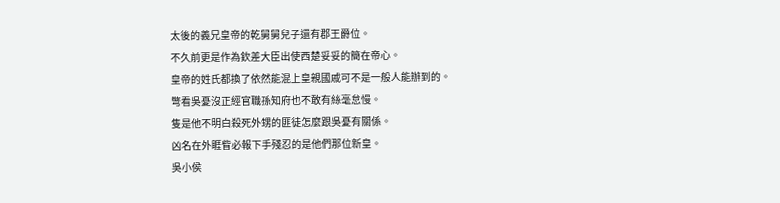太後的義兄皇帝的乾舅舅兒子還有郡王爵位。
不久前更是作為欽差大臣出使西楚妥妥的簡在帝心。
皇帝的姓氏都換了依然能混上皇親國戚可不是一般人能辦到的。
彆看吳憂沒正經官職孫知府也不敢有絲毫怠慢。
隻是他不明白殺死外甥的匪徒怎麼跟吳憂有關係。
凶名在外睚眥必報下手殘忍的是他們那位新皇。
吳小侯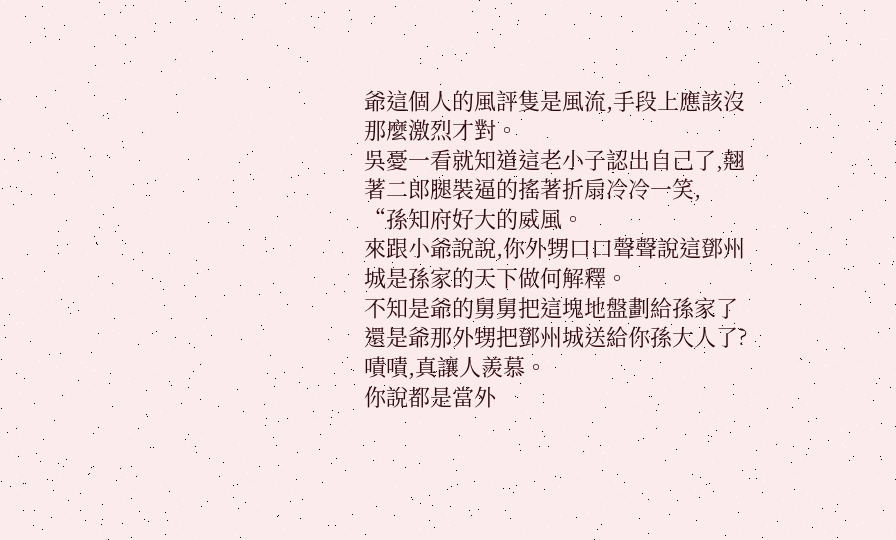爺這個人的風評隻是風流,手段上應該沒那麼激烈才對。
吳憂一看就知道這老小子認出自己了,翹著二郎腿裝逼的搖著折扇冷冷一笑,
“孫知府好大的威風。
來跟小爺說說,你外甥口口聲聲說這鄧州城是孫家的天下做何解釋。
不知是爺的舅舅把這塊地盤劃給孫家了還是爺那外甥把鄧州城送給你孫大人了?
嘖嘖,真讓人羨慕。
你說都是當外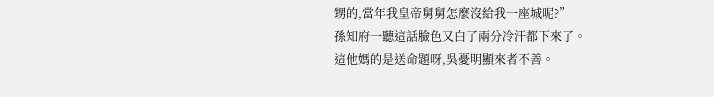甥的,當年我皇帝舅舅怎麼沒給我一座城呢?”
孫知府一聽這話臉色又白了兩分冷汗都下來了。
這他媽的是送命題呀,吳憂明顯來者不善。